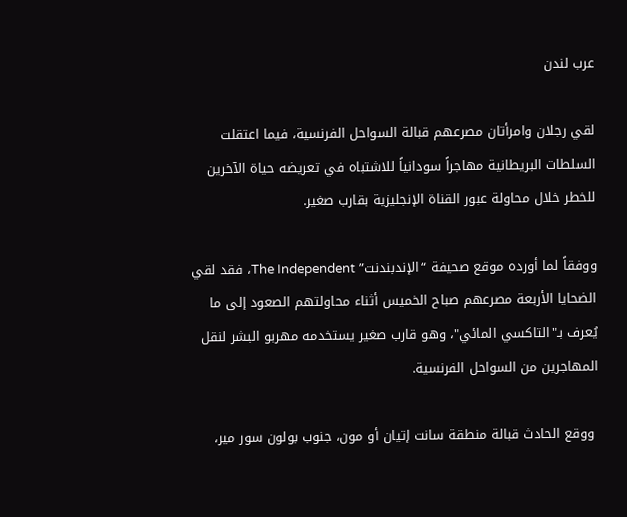عرب لندن

لقي رجلان وامرأتان مصرعهم قبالة السواحل الفرنسية، فيما اعتقلت السلطات البريطانية مهاجراً سودانياً للاشتباه في تعريضه حياة الآخرين للخطر خلال محاولة عبور القناة الإنجليزية بقارب صغير.

ووفقاً لما أورده موقع صحيفة “الإندبندنت” The Independent، فقد لقي الضحايا الأربعة مصرعهم صباح الخميس أثناء محاولتهم الصعود إلى ما يُعرف بـ"التاكسي المائي"، وهو قارب صغير يستخدمه مهربو البشر لنقل المهاجرين من السواحل الفرنسية.

 ووقع الحادث قبالة منطقة سانت إتيان أو مون، جنوب بولون سور مير،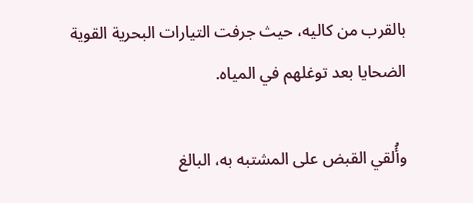بالقرب من كاليه، حيث جرفت التيارات البحرية القوية الضحايا بعد توغلهم في المياه.

وأُلقي القبض على المشتبه به، البالغ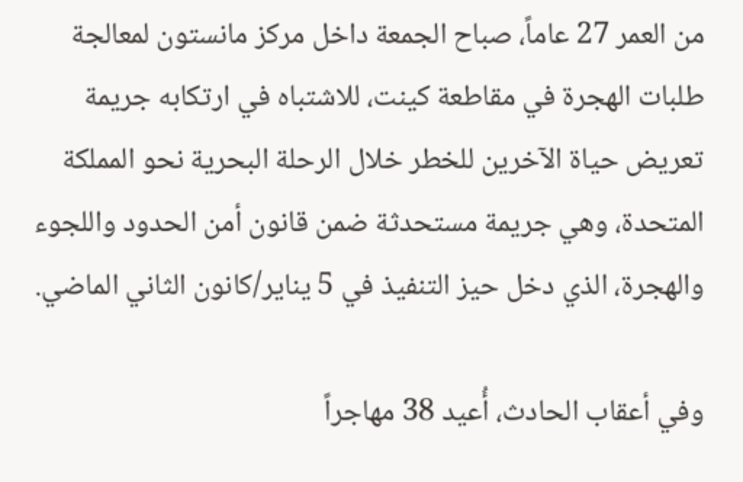من العمر 27 عاماً، صباح الجمعة داخل مركز مانستون لمعالجة طلبات الهجرة في مقاطعة كينت، للاشتباه في ارتكابه جريمة تعريض حياة الآخرين للخطر خلال الرحلة البحرية نحو المملكة المتحدة، وهي جريمة مستحدثة ضمن قانون أمن الحدود واللجوء والهجرة، الذي دخل حيز التنفيذ في 5 يناير/كانون الثاني الماضي.

وفي أعقاب الحادث، أُعيد 38 مهاجراً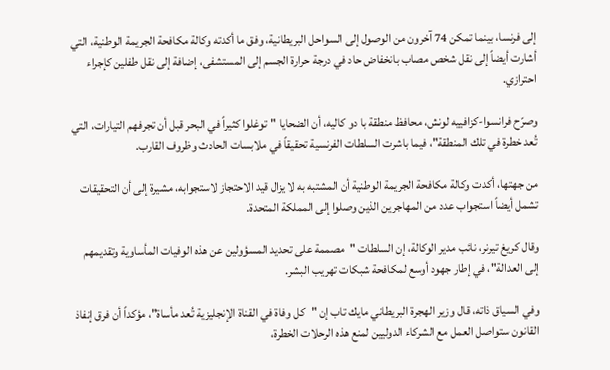إلى فرنسا، بينما تمكن 74 آخرون من الوصول إلى السواحل البريطانية، وفق ما أكدته وكالة مكافحة الجريمة الوطنية، التي أشارت أيضاً إلى نقل شخص مصاب بانخفاض حاد في درجة حرارة الجسم إلى المستشفى، إضافة إلى نقل طفلين كإجراء احترازي.

وصرّح فرانسوا-كزافييه لونش، محافظ منطقة با دو كاليه، أن الضحايا "توغلوا كثيراً في البحر قبل أن تجرفهم التيارات، التي تُعد خطرة في تلك المنطقة"، فيما باشرت السلطات الفرنسية تحقيقاً في ملابسات الحادث وظروف القارب.

من جهتها، أكدت وكالة مكافحة الجريمة الوطنية أن المشتبه به لا يزال قيد الاحتجاز لاستجوابه، مشيرة إلى أن التحقيقات تشمل أيضاً استجواب عدد من المهاجرين الذين وصلوا إلى المملكة المتحدة.

وقال كريغ تيرنر، نائب مدير الوكالة، إن السلطات "مصممة على تحديد المسؤولين عن هذه الوفيات المأساوية وتقديمهم إلى العدالة"، في إطار جهود أوسع لمكافحة شبكات تهريب البشر.

وفي السياق ذاته، قال وزير الهجرة البريطاني مايك تاب إن "كل وفاة في القناة الإنجليزية تُعد مأساة"، مؤكداً أن فرق إنفاذ القانون ستواصل العمل مع الشركاء الدوليين لمنع هذه الرحلات الخطرة،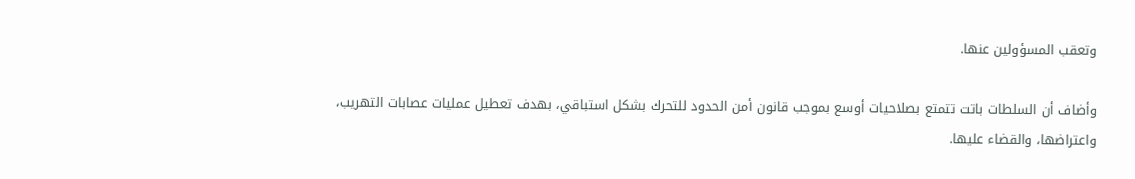وتعقب المسؤولين عنها.

وأضاف أن السلطات باتت تتمتع بصلاحيات أوسع بموجب قانون أمن الحدود للتحرك بشكل استباقي، بهدف تعطيل عمليات عصابات التهريب، واعتراضها، والقضاء عليها.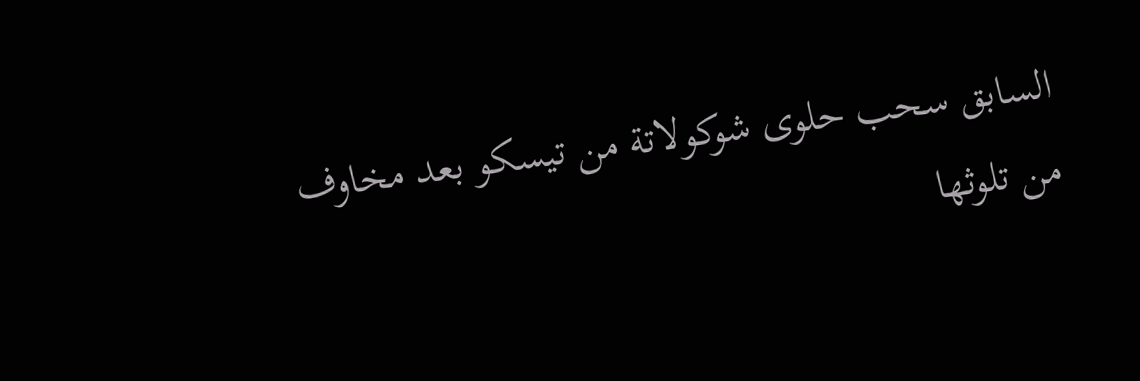السابق سحب حلوى شوكولاتة من تيسكو بعد مخاوف من تلوثها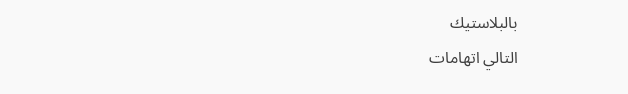بالبلاستيك
التالي اتهامات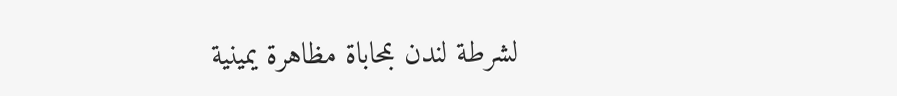لشرطة لندن بمحاباة مظاهرة يمينية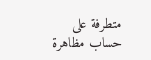متطرفة على حساب مظاهرة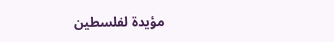مؤيدة لفلسطين